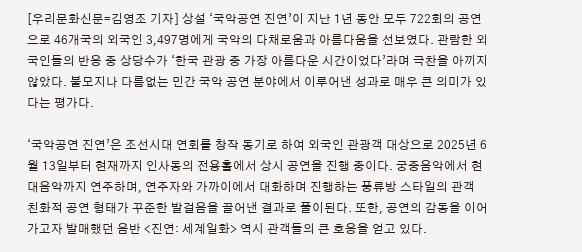[우리문화신문=김영조 기자] 상설 ‘국악공연 진연’이 지난 1년 동안 모두 722회의 공연으로 46개국의 외국인 3,497명에게 국악의 다채로움과 아름다움을 선보였다. 관람한 외국인들의 반응 중 상당수가 ‘한국 관광 중 가장 아름다운 시간이었다’라며 극찬을 아끼지 않았다. 불모지나 다름없는 민간 국악 공연 분야에서 이루어낸 성과로 매우 큰 의미가 있다는 평가다.

‘국악공연 진연’은 조선시대 연회를 창작 동기로 하여 외국인 관광객 대상으로 2025년 6월 13일부터 현재까지 인사동의 전용홀에서 상시 공연을 진행 중이다. 궁중음악에서 현대음악까지 연주하며, 연주자와 가까이에서 대화하며 진행하는 풍류방 스타일의 관객 친화적 공연 형태가 꾸준한 발걸음을 끌어낸 결과로 풀이된다. 또한, 공연의 감동을 이어가고자 발매했던 음반 <진연: 세계일화> 역시 관객들의 큰 호응을 얻고 있다.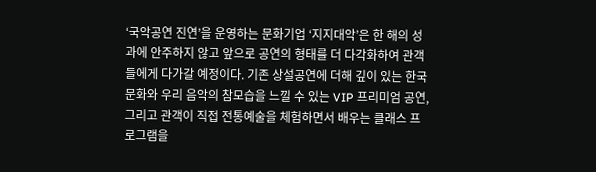‘국악공연 진연’을 운영하는 문화기업 ‘지지대악’은 한 해의 성과에 안주하지 않고 앞으로 공연의 형태를 더 다각화하여 관객들에게 다가갈 예정이다. 기존 상설공연에 더해 깊이 있는 한국문화와 우리 음악의 참모습을 느낄 수 있는 VIP 프리미엄 공연, 그리고 관객이 직접 전통예술을 체험하면서 배우는 클래스 프로그램을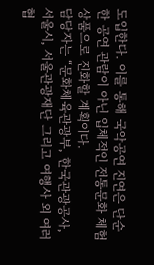도입한다. 이를 통해 국악공연 진연은 단순한 공연 관람이 아닌 입체적인 전통문화 체험 상품으로 진화할 계획이다.
담당자는 “문화체육관광부, 한국관광공사, 서울시, 서울관광재단 그리고 여행사 외 여러 협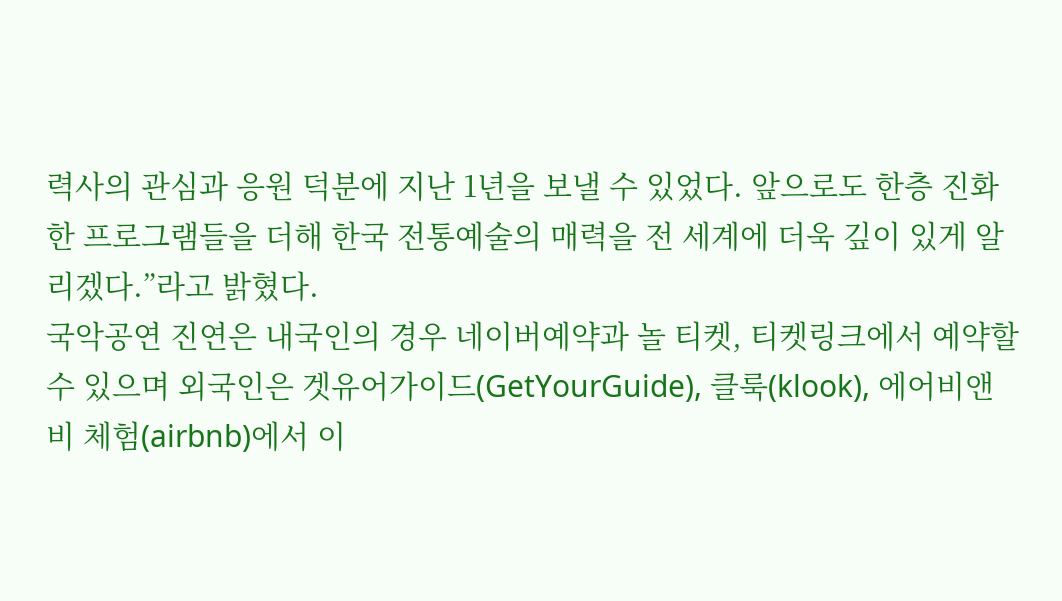력사의 관심과 응원 덕분에 지난 1년을 보낼 수 있었다. 앞으로도 한층 진화한 프로그램들을 더해 한국 전통예술의 매력을 전 세계에 더욱 깊이 있게 알리겠다.”라고 밝혔다.
국악공연 진연은 내국인의 경우 네이버예약과 놀 티켓, 티켓링크에서 예약할 수 있으며 외국인은 겟유어가이드(GetYourGuide), 클룩(klook), 에어비앤비 체험(airbnb)에서 이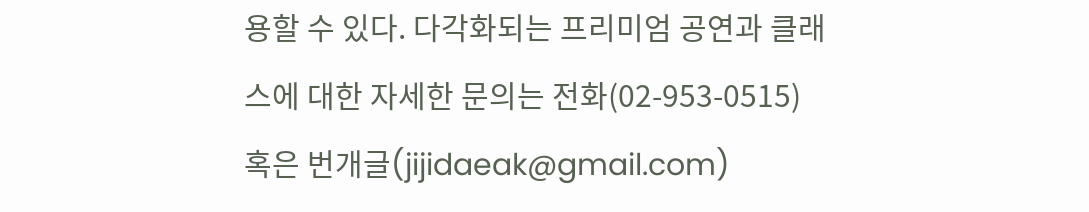용할 수 있다. 다각화되는 프리미엄 공연과 클래스에 대한 자세한 문의는 전화(02-953-0515) 혹은 번개글(jijidaeak@gmail.com)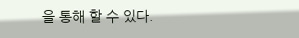을 통해 할 수 있다.